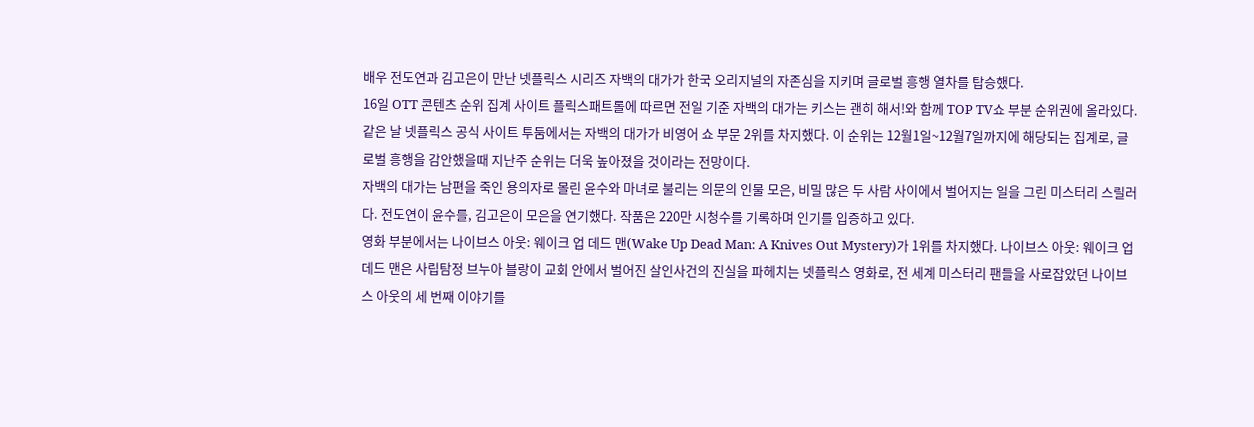배우 전도연과 김고은이 만난 넷플릭스 시리즈 자백의 대가가 한국 오리지널의 자존심을 지키며 글로벌 흥행 열차를 탑승했다.
16일 OTT 콘텐츠 순위 집계 사이트 플릭스패트롤에 따르면 전일 기준 자백의 대가는 키스는 괜히 해서!와 함께 TOP TV쇼 부분 순위권에 올라있다. 같은 날 넷플릭스 공식 사이트 투둠에서는 자백의 대가가 비영어 쇼 부문 2위를 차지했다. 이 순위는 12월1일~12월7일까지에 해당되는 집계로, 글로벌 흥행을 감안했을때 지난주 순위는 더욱 높아졌을 것이라는 전망이다.
자백의 대가는 남편을 죽인 용의자로 몰린 윤수와 마녀로 불리는 의문의 인물 모은, 비밀 많은 두 사람 사이에서 벌어지는 일을 그린 미스터리 스릴러다. 전도연이 윤수를, 김고은이 모은을 연기했다. 작품은 220만 시청수를 기록하며 인기를 입증하고 있다.
영화 부분에서는 나이브스 아웃: 웨이크 업 데드 맨(Wake Up Dead Man: A Knives Out Mystery)가 1위를 차지했다. 나이브스 아웃: 웨이크 업 데드 맨은 사립탐정 브누아 블랑이 교회 안에서 벌어진 살인사건의 진실을 파헤치는 넷플릭스 영화로, 전 세계 미스터리 팬들을 사로잡았던 나이브스 아웃의 세 번째 이야기를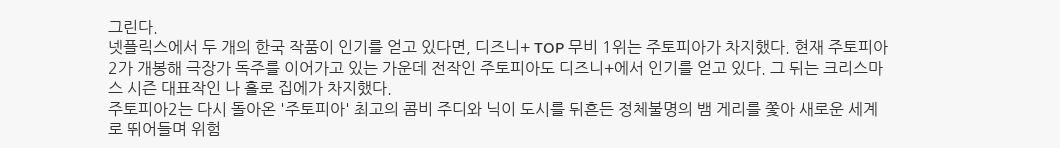그린다.
넷플릭스에서 두 개의 한국 작품이 인기를 얻고 있다면, 디즈니+ TOP 무비 1위는 주토피아가 차지했다. 현재 주토피아2가 개봉해 극장가 독주를 이어가고 있는 가운데 전작인 주토피아도 디즈니+에서 인기를 얻고 있다. 그 뒤는 크리스마스 시즌 대표작인 나 홀로 집에가 차지했다.
주토피아2는 다시 돌아온 '주토피아' 최고의 콤비 주디와 닉이 도시를 뒤흔든 정체불명의 뱀 게리를 쫓아 새로운 세계로 뛰어들며 위험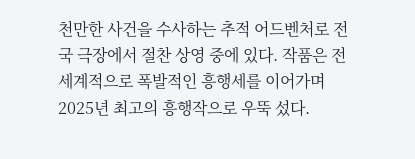천만한 사건을 수사하는 추적 어드벤처로 전국 극장에서 절찬 상영 중에 있다. 작품은 전 세계적으로 폭발적인 흥행세를 이어가며 2025년 최고의 흥행작으로 우뚝 섰다.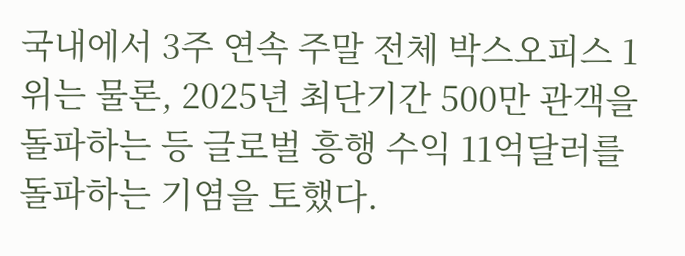국내에서 3주 연속 주말 전체 박스오피스 1위는 물론, 2025년 최단기간 500만 관객을 돌파하는 등 글로벌 흥행 수익 11억달러를 돌파하는 기염을 토했다.